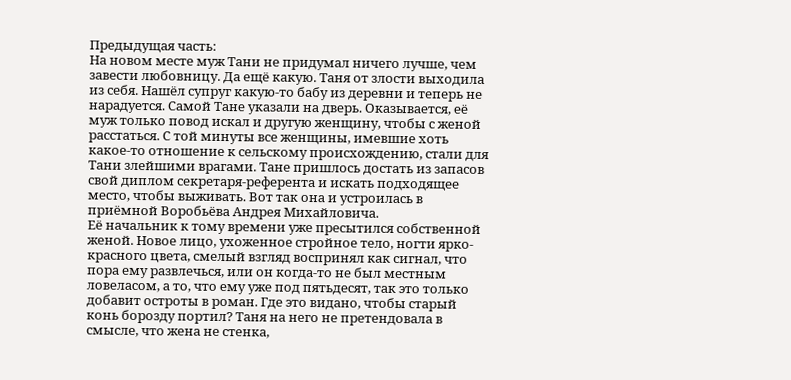Предыдущая часть:
На новом месте муж Тани не придумал ничего лучше, чем завести любовницу. Да ещё какую. Таня от злости выходила из себя. Нашёл супруг какую-то бабу из деревни и теперь не нарадуется. Самой Тане указали на дверь. Оказывается, её муж только повод искал и другую женщину, чтобы с женой расстаться. С той минуты все женщины, имевшие хоть какое-то отношение к сельскому происхождению, стали для Тани злейшими врагами. Тане пришлось достать из запасов свой диплом секретаря-референта и искать подходящее место, чтобы выживать. Вот так она и устроилась в приёмной Воробьёва Андрея Михайловича.
Её начальник к тому времени уже пресытился собственной женой. Новое лицо, ухоженное стройное тело, ногти ярко-красного цвета, смелый взгляд воспринял как сигнал, что пора ему развлечься, или он когда-то не был местным ловеласом, а то, что ему уже под пятьдесят, так это только добавит остроты в роман. Где это видано, чтобы старый конь борозду портил? Таня на него не претендовала в смысле, что жена не стенка,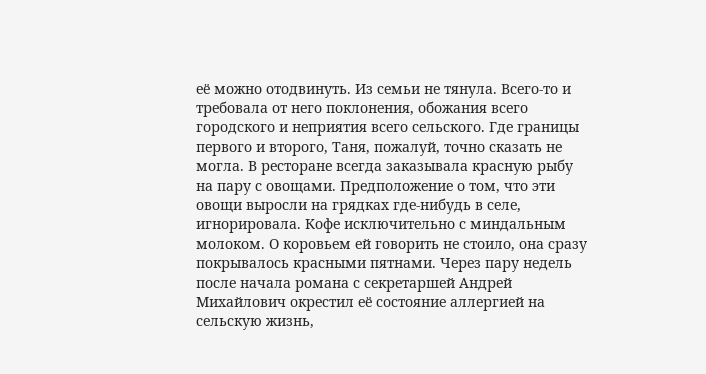её можно отодвинуть. Из семьи не тянула. Всего-то и требовала от него поклонения, обожания всего городского и неприятия всего сельского. Где границы первого и второго, Таня, пожалуй, точно сказать не могла. В ресторане всегда заказывала красную рыбу на пару с овощами. Предположение о том, что эти овощи выросли на грядках где-нибудь в селе, игнорировала. Кофе исключительно с миндальным молоком. О коровьем ей говорить не стоило, она сразу покрывалось красными пятнами. Через пару недель после начала романа с секретаршей Андрей Михайлович окрестил её состояние аллергией на сельскую жизнь,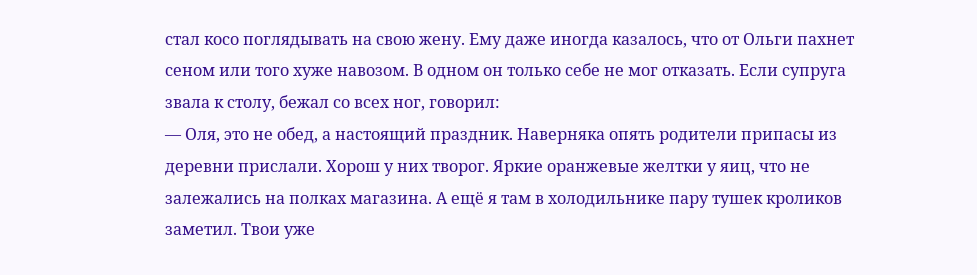стал косо поглядывать на свою жену. Ему даже иногда казалось, что от Ольги пахнет сеном или того хуже навозом. В одном он только себе не мог отказать. Если супруга звала к столу, бежал со всех ног, говорил:
— Оля, это не обед, а настоящий праздник. Наверняка опять родители припасы из деревни прислали. Хорош у них творог. Яркие оранжевые желтки у яиц, что не залежались на полках магазина. А ещё я там в холодильнике пару тушек кроликов заметил. Твои уже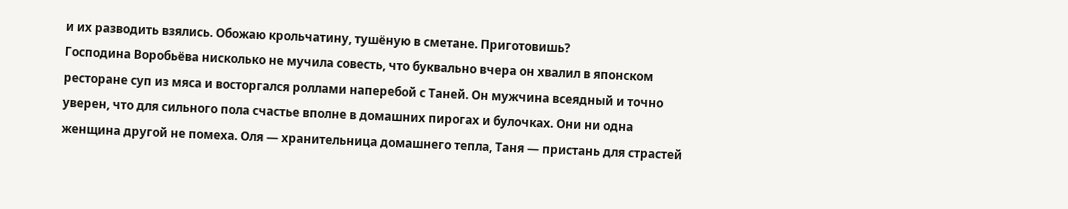и их разводить взялись. Обожаю крольчатину, тушёную в сметане. Приготовишь?
Господина Воробьёва нисколько не мучила совесть, что буквально вчера он хвалил в японском ресторане суп из мяса и восторгался роллами наперебой с Таней. Он мужчина всеядный и точно уверен, что для сильного пола счастье вполне в домашних пирогах и булочках. Они ни одна женщина другой не помеха. Оля — хранительница домашнего тепла, Таня — пристань для страстей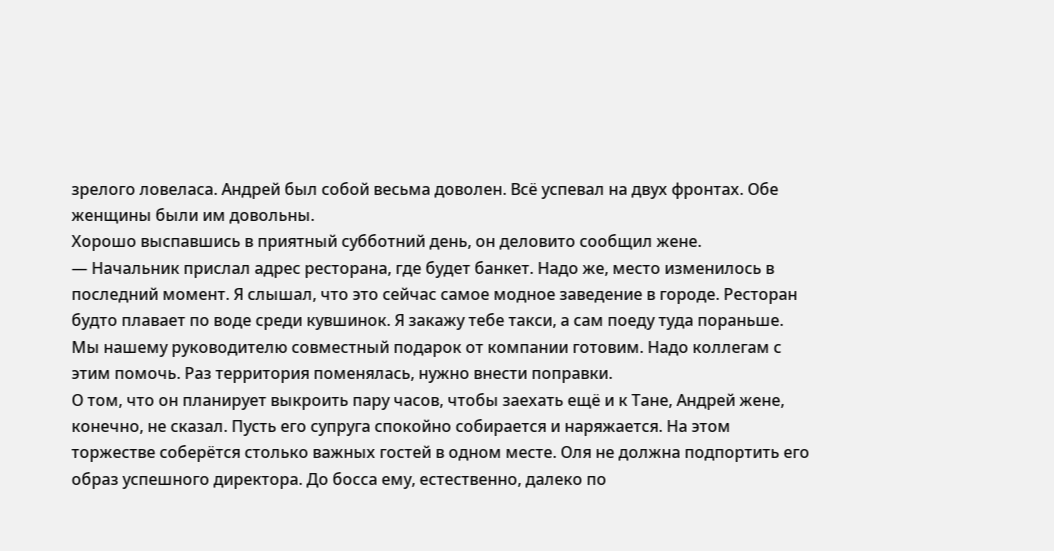зрелого ловеласа. Андрей был собой весьма доволен. Всё успевал на двух фронтах. Обе женщины были им довольны.
Хорошо выспавшись в приятный субботний день, он деловито сообщил жене.
— Начальник прислал адрес ресторана, где будет банкет. Надо же, место изменилось в последний момент. Я слышал, что это сейчас самое модное заведение в городе. Ресторан будто плавает по воде среди кувшинок. Я закажу тебе такси, а сам поеду туда пораньше. Мы нашему руководителю совместный подарок от компании готовим. Надо коллегам с этим помочь. Раз территория поменялась, нужно внести поправки.
О том, что он планирует выкроить пару часов, чтобы заехать ещё и к Тане, Андрей жене, конечно, не сказал. Пусть его супруга спокойно собирается и наряжается. На этом торжестве соберётся столько важных гостей в одном месте. Оля не должна подпортить его образ успешного директора. До босса ему, естественно, далеко по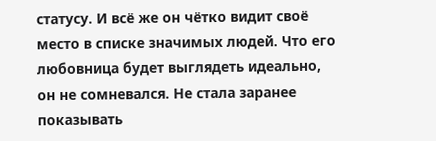статусу. И всё же он чётко видит своё место в списке значимых людей. Что его любовница будет выглядеть идеально, он не сомневался. Не стала заранее показывать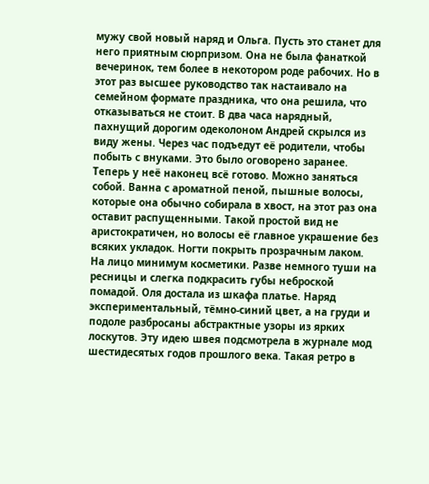мужу свой новый наряд и Ольга. Пусть это станет для него приятным сюрпризом. Она не была фанаткой вечеринок, тем более в некотором роде рабочих. Но в этот раз высшее руководство так настаивало на семейном формате праздника, что она решила, что отказываться не стоит. В два часа нарядный, пахнущий дорогим одеколоном Андрей скрылся из виду жены. Через час подъедут её родители, чтобы побыть с внуками. Это было оговорено заранее. Теперь у неё наконец всё готово. Можно заняться собой. Ванна с ароматной пеной, пышные волосы, которые она обычно собирала в хвост, на этот раз она оставит распущенными. Такой простой вид не аристократичен, но волосы её главное украшение без всяких укладок. Ногти покрыть прозрачным лаком. На лицо минимум косметики. Разве немного туши на ресницы и слегка подкрасить губы неброской помадой. Оля достала из шкафа платье. Наряд экспериментальный, тёмно-синий цвет, а на груди и подоле разбросаны абстрактные узоры из ярких лоскутов. Эту идею швея подсмотрела в журнале мод шестидесятых годов прошлого века. Такая ретро в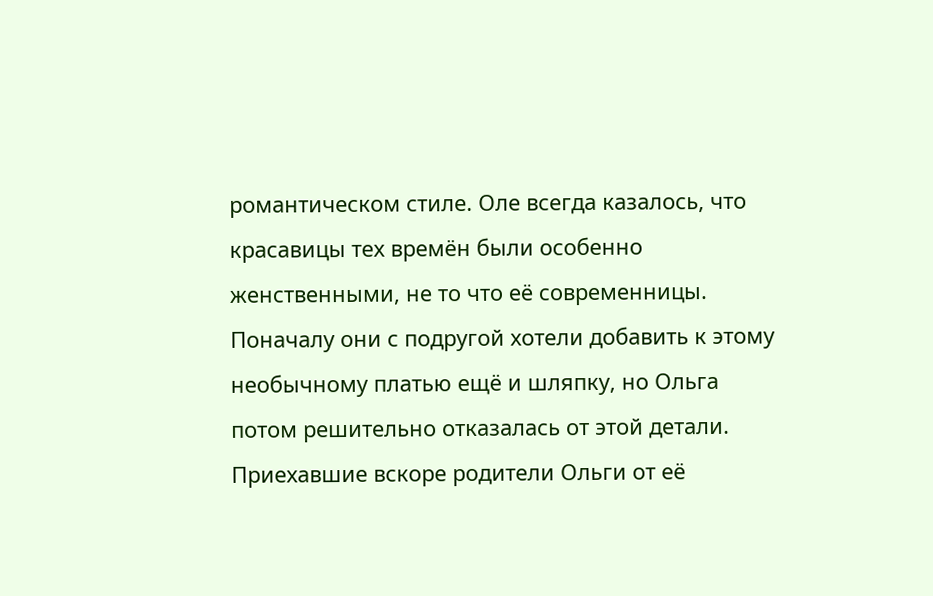романтическом стиле. Оле всегда казалось, что красавицы тех времён были особенно женственными, не то что её современницы.
Поначалу они с подругой хотели добавить к этому необычному платью ещё и шляпку, но Ольга потом решительно отказалась от этой детали. Приехавшие вскоре родители Ольги от её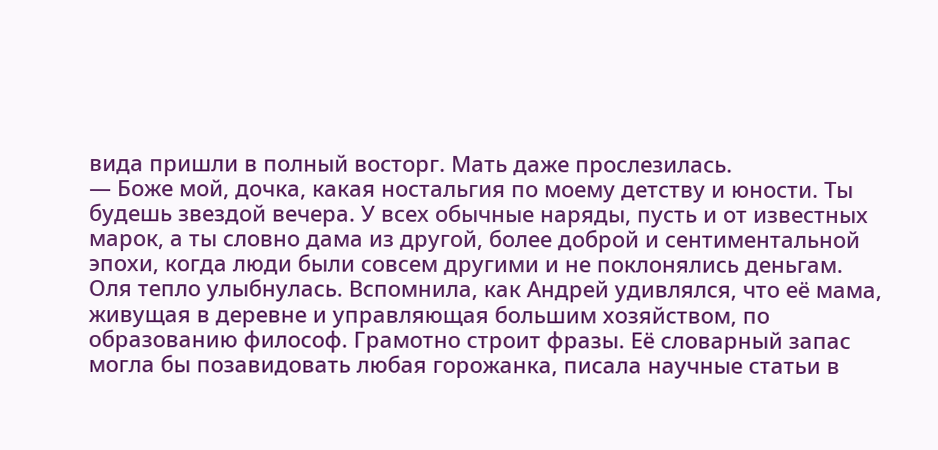вида пришли в полный восторг. Мать даже прослезилась.
— Боже мой, дочка, какая ностальгия по моему детству и юности. Ты будешь звездой вечера. У всех обычные наряды, пусть и от известных марок, а ты словно дама из другой, более доброй и сентиментальной эпохи, когда люди были совсем другими и не поклонялись деньгам.
Оля тепло улыбнулась. Вспомнила, как Андрей удивлялся, что её мама, живущая в деревне и управляющая большим хозяйством, по образованию философ. Грамотно строит фразы. Её словарный запас могла бы позавидовать любая горожанка, писала научные статьи в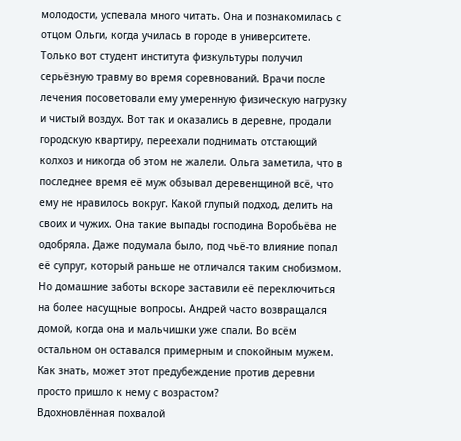молодости, успевала много читать. Она и познакомилась с отцом Ольги, когда училась в городе в университете. Только вот студент института физкультуры получил серьёзную травму во время соревнований. Врачи после лечения посоветовали ему умеренную физическую нагрузку и чистый воздух. Вот так и оказались в деревне, продали городскую квартиру, переехали поднимать отстающий колхоз и никогда об этом не жалели. Ольга заметила, что в последнее время её муж обзывал деревенщиной всё, что ему не нравилось вокруг. Какой глупый подход, делить на своих и чужих. Она такие выпады господина Воробьёва не одобряла. Даже подумала было, под чьё-то влияние попал её супруг, который раньше не отличался таким снобизмом. Но домашние заботы вскоре заставили её переключиться на более насущные вопросы. Андрей часто возвращался домой, когда она и мальчишки уже спали. Во всём остальном он оставался примерным и спокойным мужем. Как знать, может этот предубеждение против деревни просто пришло к нему с возрастом?
Вдохновлённая похвалой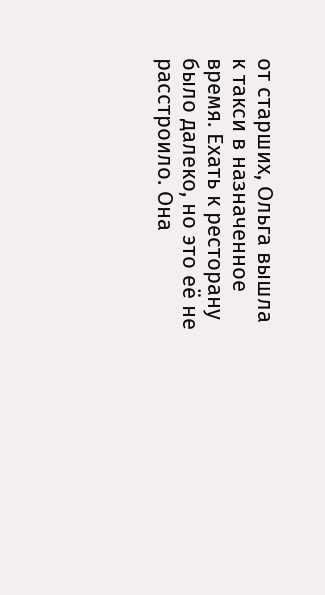от старших, Ольга вышла к такси в назначенное время. Ехать к ресторану было далеко, но это её не расстроило. Она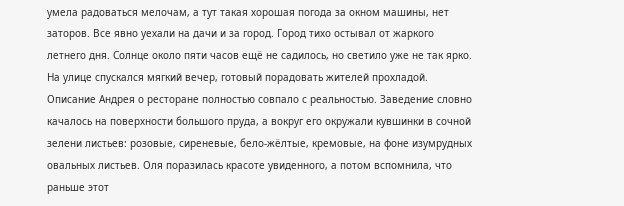умела радоваться мелочам, а тут такая хорошая погода за окном машины, нет заторов. Все явно уехали на дачи и за город. Город тихо остывал от жаркого летнего дня. Солнце около пяти часов ещё не садилось, но светило уже не так ярко. На улице спускался мягкий вечер, готовый порадовать жителей прохладой. Описание Андрея о ресторане полностью совпало с реальностью. Заведение словно качалось на поверхности большого пруда, а вокруг его окружали кувшинки в сочной зелени листьев: розовые, сиреневые, бело-жёлтые, кремовые, на фоне изумрудных овальных листьев. Оля поразилась красоте увиденного, а потом вспомнила, что раньше этот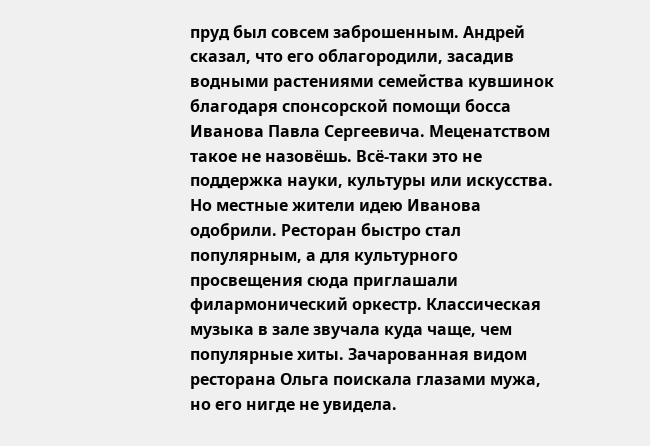пруд был совсем заброшенным. Андрей сказал, что его облагородили, засадив водными растениями семейства кувшинок благодаря спонсорской помощи босса Иванова Павла Сергеевича. Меценатством такое не назовёшь. Всё-таки это не поддержка науки, культуры или искусства. Но местные жители идею Иванова одобрили. Ресторан быстро стал популярным, а для культурного просвещения сюда приглашали филармонический оркестр. Классическая музыка в зале звучала куда чаще, чем популярные хиты. Зачарованная видом ресторана Ольга поискала глазами мужа, но его нигде не увидела.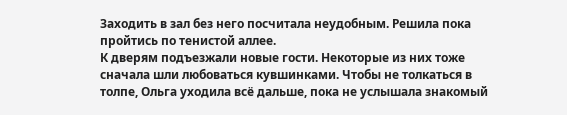Заходить в зал без него посчитала неудобным. Решила пока пройтись по тенистой аллее.
К дверям подъезжали новые гости. Некоторые из них тоже сначала шли любоваться кувшинками. Чтобы не толкаться в толпе, Ольга уходила всё дальше, пока не услышала знакомый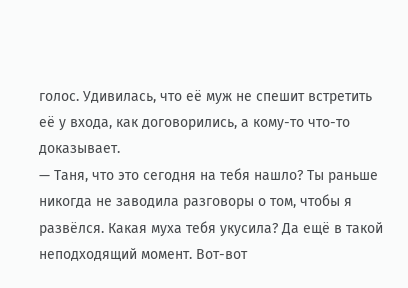голос. Удивилась, что её муж не спешит встретить её у входа, как договорились, а кому-то что-то доказывает.
— Таня, что это сегодня на тебя нашло? Ты раньше никогда не заводила разговоры о том, чтобы я развёлся. Какая муха тебя укусила? Да ещё в такой неподходящий момент. Вот-вот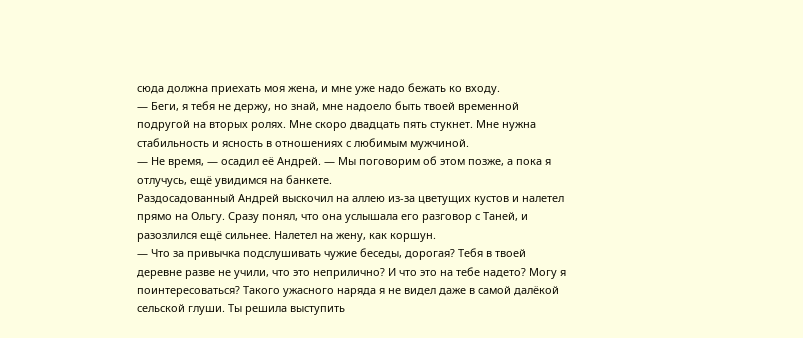сюда должна приехать моя жена, и мне уже надо бежать ко входу.
— Беги, я тебя не держу, но знай, мне надоело быть твоей временной подругой на вторых ролях. Мне скоро двадцать пять стукнет. Мне нужна стабильность и ясность в отношениях с любимым мужчиной.
— Не время, — осадил её Андрей. — Мы поговорим об этом позже, а пока я отлучусь, ещё увидимся на банкете.
Раздосадованный Андрей выскочил на аллею из-за цветущих кустов и налетел прямо на Ольгу. Сразу понял, что она услышала его разговор с Таней, и разозлился ещё сильнее. Налетел на жену, как коршун.
— Что за привычка подслушивать чужие беседы, дорогая? Тебя в твоей деревне разве не учили, что это неприлично? И что это на тебе надето? Могу я поинтересоваться? Такого ужасного наряда я не видел даже в самой далёкой сельской глуши. Ты решила выступить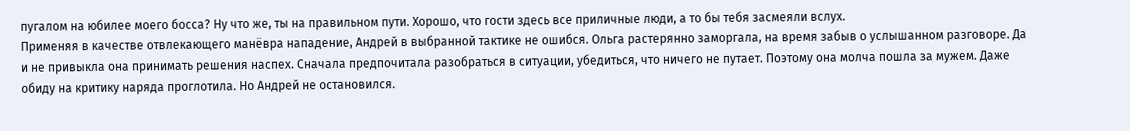пугалом на юбилее моего босса? Ну что же, ты на правильном пути. Хорошо, что гости здесь все приличные люди, а то бы тебя засмеяли вслух.
Применяя в качестве отвлекающего манёвра нападение, Андрей в выбранной тактике не ошибся. Ольга растерянно заморгала, на время забыв о услышанном разговоре. Да и не привыкла она принимать решения наспех. Сначала предпочитала разобраться в ситуации, убедиться, что ничего не путает. Поэтому она молча пошла за мужем. Даже обиду на критику наряда проглотила. Но Андрей не остановился.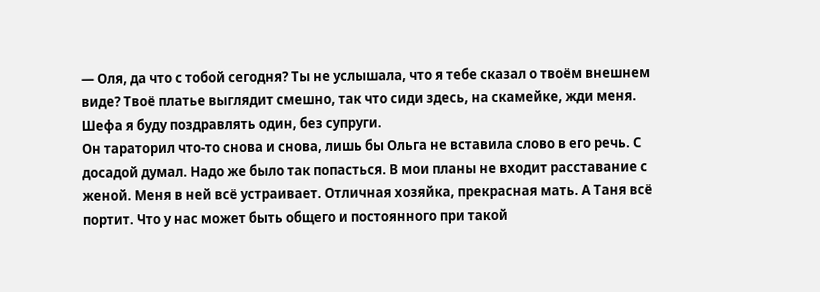— Оля, да что с тобой сегодня? Ты не услышала, что я тебе сказал о твоём внешнем виде? Твоё платье выглядит смешно, так что сиди здесь, на скамейке, жди меня. Шефа я буду поздравлять один, без супруги.
Он тараторил что-то снова и снова, лишь бы Ольга не вставила слово в его речь. С досадой думал. Надо же было так попасться. В мои планы не входит расставание с женой. Меня в ней всё устраивает. Отличная хозяйка, прекрасная мать. А Таня всё портит. Что у нас может быть общего и постоянного при такой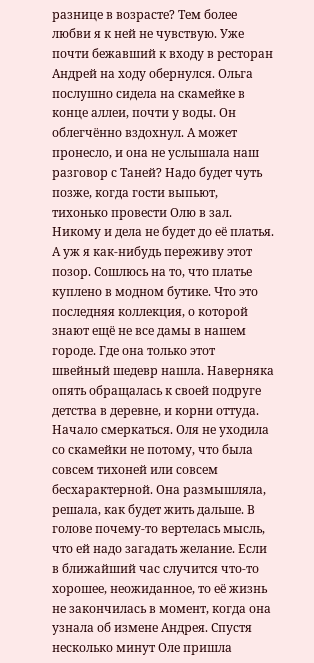разнице в возрасте? Тем более любви я к ней не чувствую. Уже почти бежавший к входу в ресторан Андрей на ходу обернулся. Ольга послушно сидела на скамейке в конце аллеи, почти у воды. Он облегчённо вздохнул. А может пронесло, и она не услышала наш разговор с Таней? Надо будет чуть позже, когда гости выпьют, тихонько провести Олю в зал. Никому и дела не будет до её платья. А уж я как-нибудь переживу этот позор. Сошлюсь на то, что платье куплено в модном бутике. Что это последняя коллекция, о которой знают ещё не все дамы в нашем городе. Где она только этот швейный шедевр нашла. Наверняка опять обращалась к своей подруге детства в деревне, и корни оттуда.
Начало смеркаться. Оля не уходила со скамейки не потому, что была совсем тихоней или совсем бесхарактерной. Она размышляла, решала, как будет жить дальше. В голове почему-то вертелась мысль, что ей надо загадать желание. Если в ближайший час случится что-то хорошее, неожиданное, то её жизнь не закончилась в момент, когда она узнала об измене Андрея. Спустя несколько минут Оле пришла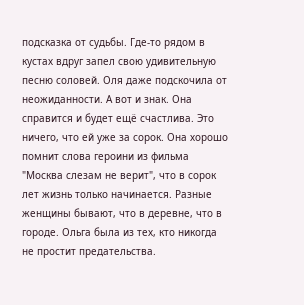подсказка от судьбы. Где-то рядом в кустах вдруг запел свою удивительную песню соловей. Оля даже подскочила от неожиданности. А вот и знак. Она справится и будет ещё счастлива. Это ничего, что ей уже за сорок. Она хорошо помнит слова героини из фильма "Москва слезам не верит", что в сорок лет жизнь только начинается. Разные женщины бывают, что в деревне, что в городе. Ольга была из тех, кто никогда не простит предательства.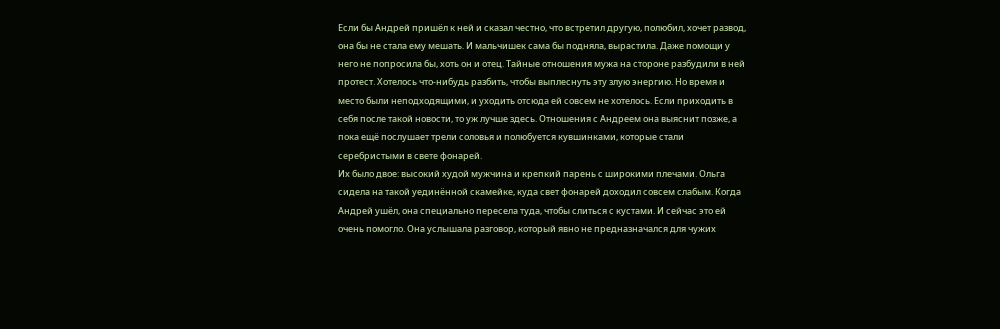Если бы Андрей пришёл к ней и сказал честно, что встретил другую, полюбил, хочет развод, она бы не стала ему мешать. И мальчишек сама бы подняла, вырастила. Даже помощи у него не попросила бы, хоть он и отец. Тайные отношения мужа на стороне разбудили в ней протест. Хотелось что-нибудь разбить, чтобы выплеснуть эту злую энергию. Но время и место были неподходящими, и уходить отсюда ей совсем не хотелось. Если приходить в себя после такой новости, то уж лучше здесь. Отношения с Андреем она выяснит позже, а пока ещё послушает трели соловья и полюбуется кувшинками, которые стали серебристыми в свете фонарей.
Их было двое: высокий худой мужчина и крепкий парень с широкими плечами. Ольга сидела на такой уединённой скамейке, куда свет фонарей доходил совсем слабым. Когда Андрей ушёл, она специально пересела туда, чтобы слиться с кустами. И сейчас это ей очень помогло. Она услышала разговор, который явно не предназначался для чужих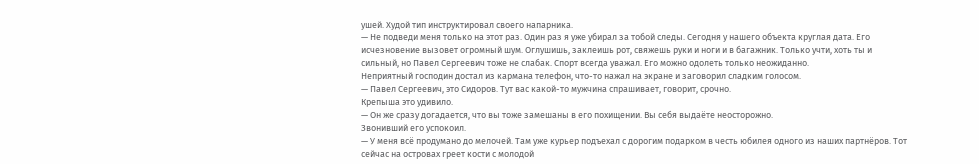ушей. Худой тип инструктировал своего напарника.
— Не подведи меня только на этот раз. Один раз я уже убирал за тобой следы. Сегодня у нашего объекта круглая дата. Его исчезновение вызовет огромный шум. Оглушишь, заклеишь рот, свяжешь руки и ноги и в багажник. Только учти, хоть ты и сильный, но Павел Сергеевич тоже не слабак. Спорт всегда уважал. Его можно одолеть только неожиданно.
Неприятный господин достал из кармана телефон, что-то нажал на экране и заговорил сладким голосом.
— Павел Сергеевич, это Сидоров. Тут вас какой-то мужчина спрашивает, говорит, срочно.
Крепыша это удивило.
— Он же сразу догадается, что вы тоже замешаны в его похищении. Вы себя выдаёте неосторожно.
Звонивший его успокоил.
— У меня всё продумано до мелочей. Там уже курьер подъехал с дорогим подарком в честь юбилея одного из наших партнёров. Тот сейчас на островах греет кости с молодой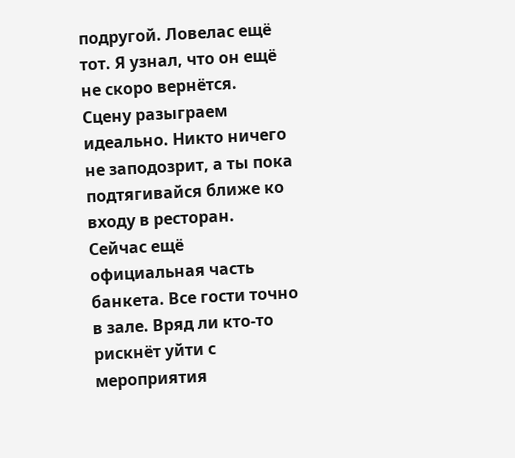подругой. Ловелас ещё тот. Я узнал, что он ещё не скоро вернётся. Сцену разыграем идеально. Никто ничего не заподозрит, а ты пока подтягивайся ближе ко входу в ресторан. Сейчас ещё официальная часть банкета. Все гости точно в зале. Вряд ли кто-то рискнёт уйти с мероприятия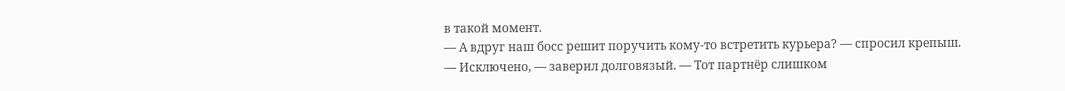в такой момент.
— А вдруг наш босс решит поручить кому-то встретить курьера? — спросил крепыш.
— Исключено, — заверил долговязый. — Тот партнёр слишком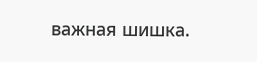важная шишка.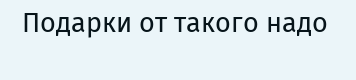Подарки от такого надо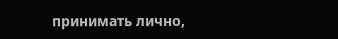принимать лично,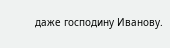даже господину Иванову.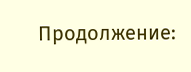Продолжение: